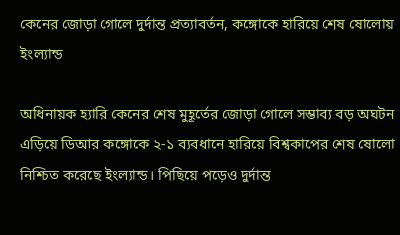কেনের জোড়া গোলে দুর্দান্ত প্রত্যাবর্তন, কঙ্গোকে হারিয়ে শেষ ষোলোয় ইংল্যান্ড

অধিনায়ক হ্যারি কেনের শেষ মুহূর্তের জোড়া গোলে সম্ভাব্য বড় অঘটন এড়িয়ে ডিআর কঙ্গোকে ২-১ ব্যবধানে হারিয়ে বিশ্বকাপের শেষ ষোলো নিশ্চিত করেছে ইংল্যান্ড। পিছিয়ে পড়েও দুর্দান্ত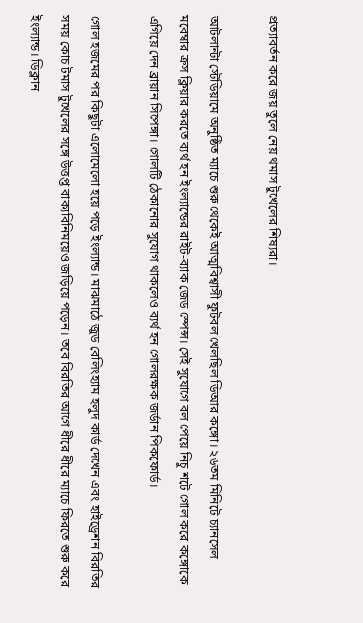প্রত্যাবর্তন করে জয় তুলে নেয় থমাস টুখেলের শিষ্যরা।

আটলান্টা স্টেডিয়ামে অনুষ্ঠিত ম্যাচে শুরু থেকেই আত্মবিশ্বাসী ফুটবল খেলছিল ডিআর কঙ্গো। ২৬তম মিনিটে চ্যানসেল মবেম্বার ক্রস ক্লিয়ার করতে ব্যর্থ হন ইংল্যান্ডের রাইট-ব্যাক জেড স্পেন্স। সেই সুযোগে বল পেয়ে নিচু শটে গোল করে কঙ্গোকে এগিয়ে দেন ব্রায়ান সিপেঙ্গা। গোলটি ঠেকানোর সুযোগ থাকলেও ব্যর্থ হন গোলরক্ষক জর্ডান পিকফোর্ড।

গোল হজমের পর কিছুটা এলোমেলো হয়ে পড়ে ইংল্যান্ড। মাঝমাঠে জুড বেলিংহ্যাম হলুদ কার্ড দেখেন এবং হাইড্রেশন বিরতির সময় কোচ টমাস টুখেলের সঙ্গে উত্তপ্ত বাক্যবিনিময়েও জড়িয়ে পড়েন। তবে বিরতির আগে ধীরে ধীরে ম্যাচে ফিরতে শুরু করে ইংল্যান্ড। ডিক্লান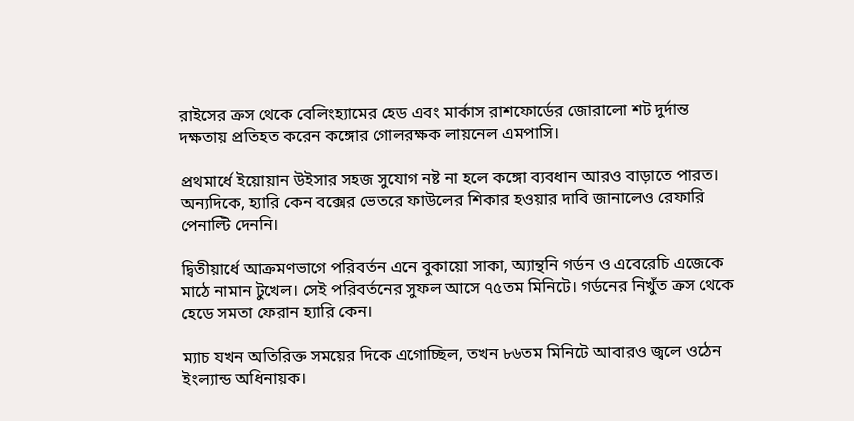রাইসের ক্রস থেকে বেলিংহ্যামের হেড এবং মার্কাস রাশফোর্ডের জোরালো শট দুর্দান্ত দক্ষতায় প্রতিহত করেন কঙ্গোর গোলরক্ষক লায়নেল এমপাসি।

প্রথমার্ধে ইয়োয়ান উইসার সহজ সুযোগ নষ্ট না হলে কঙ্গো ব্যবধান আরও বাড়াতে পারত। অন্যদিকে, হ্যারি কেন বক্সের ভেতরে ফাউলের শিকার হওয়ার দাবি জানালেও রেফারি পেনাল্টি দেননি।

দ্বিতীয়ার্ধে আক্রমণভাগে পরিবর্তন এনে বুকায়ো সাকা, অ্যান্থনি গর্ডন ও এবেরেচি এজেকে মাঠে নামান টুখেল। সেই পরিবর্তনের সুফল আসে ৭৫তম মিনিটে। গর্ডনের নিখুঁত ক্রস থেকে হেডে সমতা ফেরান হ্যারি কেন।

ম্যাচ যখন অতিরিক্ত সময়ের দিকে এগোচ্ছিল, তখন ৮৬তম মিনিটে আবারও জ্বলে ওঠেন ইংল্যান্ড অধিনায়ক।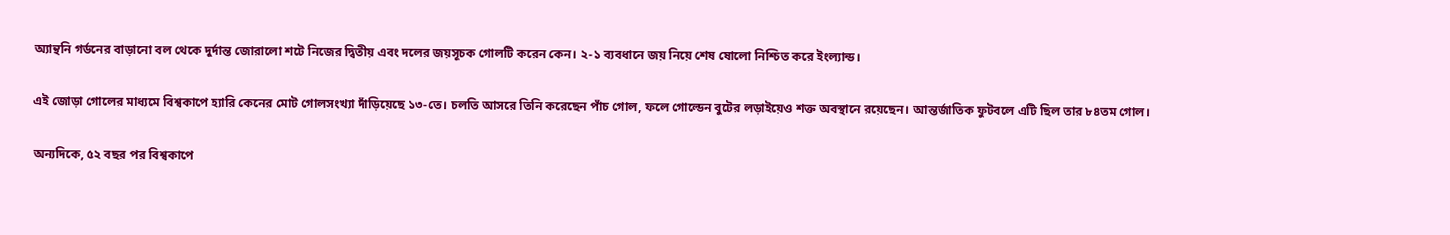অ্যান্থনি গর্ডনের বাড়ানো বল থেকে দুর্দান্ত জোরালো শটে নিজের দ্বিতীয় এবং দলের জয়সূচক গোলটি করেন কেন। ২-১ ব্যবধানে জয় নিয়ে শেষ ষোলো নিশ্চিত করে ইংল্যান্ড।

এই জোড়া গোলের মাধ্যমে বিশ্বকাপে হ্যারি কেনের মোট গোলসংখ্যা দাঁড়িয়েছে ১৩-তে। চলতি আসরে তিনি করেছেন পাঁচ গোল, ফলে গোল্ডেন বুটের লড়াইয়েও শক্ত অবস্থানে রয়েছেন। আন্তর্জাতিক ফুটবলে এটি ছিল তার ৮৪তম গোল।

অন্যদিকে, ৫২ বছর পর বিশ্বকাপে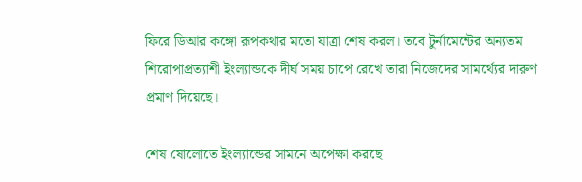ফিরে ডিআর কঙ্গো রূপকথার মতো যাত্রা শেষ করল। তবে টুর্নামেন্টের অন্যতম শিরোপাপ্রত্যাশী ইংল্যান্ডকে দীর্ঘ সময় চাপে রেখে তারা নিজেদের সামর্থ্যের দারুণ প্রমাণ দিয়েছে।

শেষ ষোলোতে ইংল্যান্ডের সামনে অপেক্ষা করছে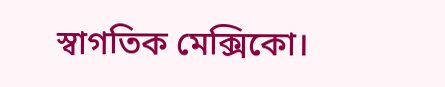স্বাগতিক মেক্সিকো।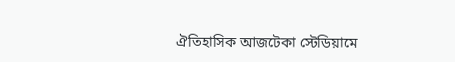ঐতিহাসিক আজটেকা স্টেডিয়ামে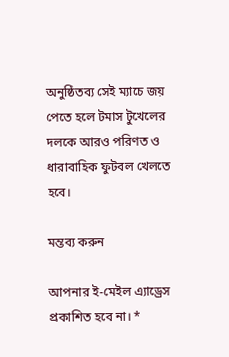অনুষ্ঠিতব্য সেই ম্যাচে জয় পেতে হলে টমাস টুখেলের দলকে আরও পরিণত ও ধারাবাহিক ফুটবল খেলতে হবে।

মন্তব্য করুন

আপনার ই-মেইল এ্যাড্রেস প্রকাশিত হবে না। *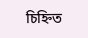চিহ্নিত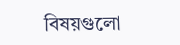বিষয়গুলো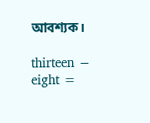আবশ্যক।

thirteen − eight =